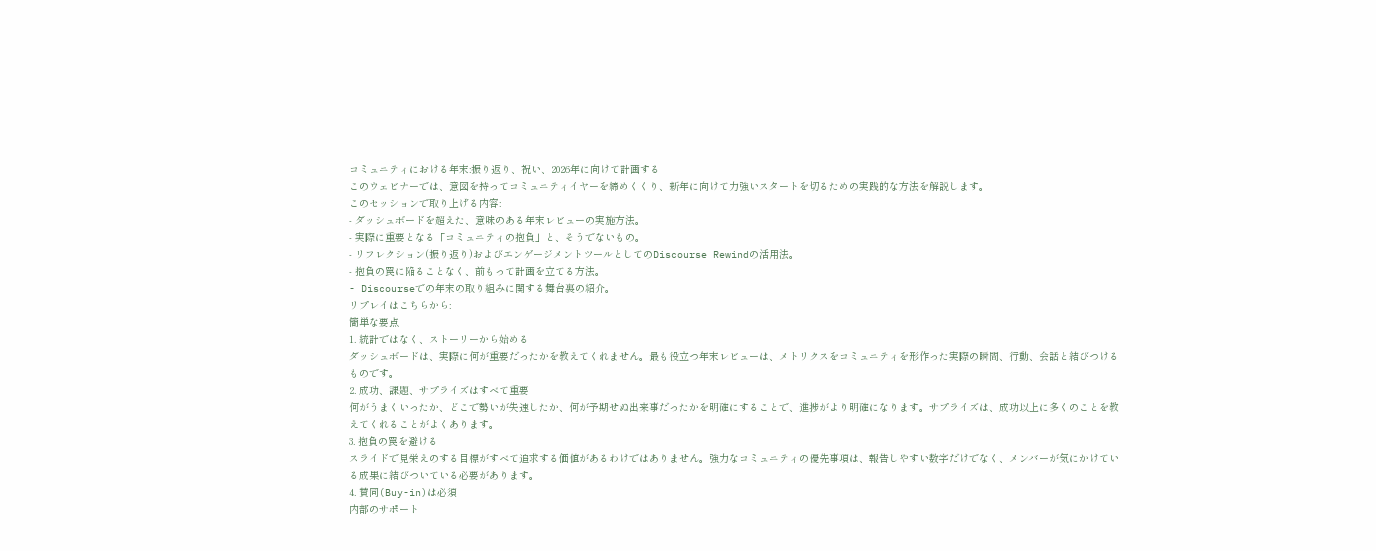コミュニティにおける年末:振り返り、祝い、2026年に向けて計画する
このウェビナーでは、意図を持ってコミュニティイヤーを締めくくり、新年に向けて力強いスタートを切るための実践的な方法を解説します。
このセッションで取り上げる内容:
- ダッシュボードを超えた、意味のある年末レビューの実施方法。
- 実際に重要となる「コミュニティの抱負」と、そうでないもの。
- リフレクション(振り返り)およびエンゲージメントツールとしてのDiscourse Rewindの活用法。
- 抱負の罠に陥ることなく、前もって計画を立てる方法。
- Discourseでの年末の取り組みに関する舞台裏の紹介。
リプレイはこちらから:
簡単な要点
1. 統計ではなく、ストーリーから始める
ダッシュボードは、実際に何が重要だったかを教えてくれません。最も役立つ年末レビューは、メトリクスをコミュニティを形作った実際の瞬間、行動、会話と結びつけるものです。
2. 成功、課題、サプライズはすべて重要
何がうまくいったか、どこで勢いが失速したか、何が予期せぬ出来事だったかを明確にすることで、進捗がより明確になります。サプライズは、成功以上に多くのことを教えてくれることがよくあります。
3. 抱負の罠を避ける
スライドで見栄えのする目標がすべて追求する価値があるわけではありません。強力なコミュニティの優先事項は、報告しやすい数字だけでなく、メンバーが気にかけている成果に結びついている必要があります。
4. 賛同(Buy-in)は必須
内部のサポート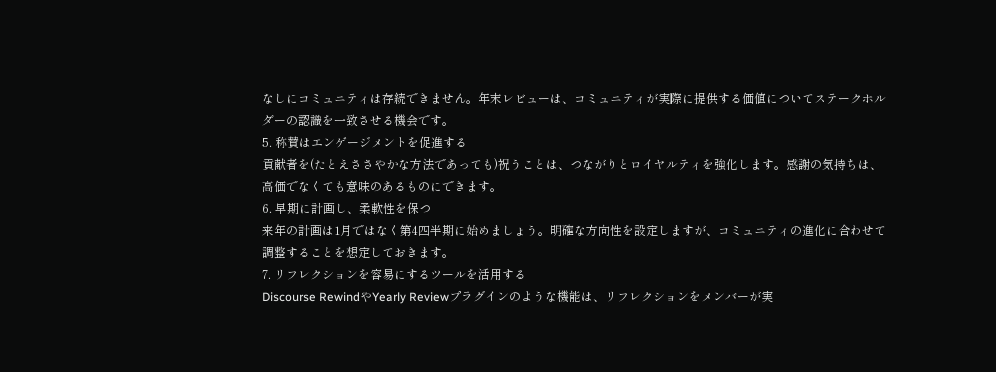なしにコミュニティは存続できません。年末レビューは、コミュニティが実際に提供する価値についてステークホルダーの認識を一致させる機会です。
5. 称賛はエンゲージメントを促進する
貢献者を(たとえささやかな方法であっても)祝うことは、つながりとロイヤルティを強化します。感謝の気持ちは、高価でなくても意味のあるものにできます。
6. 早期に計画し、柔軟性を保つ
来年の計画は1月ではなく第4四半期に始めましょう。明確な方向性を設定しますが、コミュニティの進化に合わせて調整することを想定しておきます。
7. リフレクションを容易にするツールを活用する
Discourse RewindやYearly Reviewプラグインのような機能は、リフレクションをメンバーが実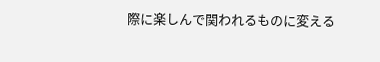際に楽しんで関われるものに変える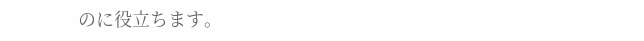のに役立ちます。